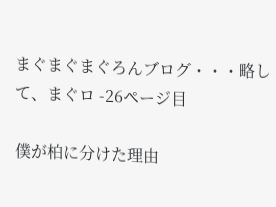まぐまぐまぐろんブログ・・・略して、まぐロ -26ページ目

僕が柏に分けた理由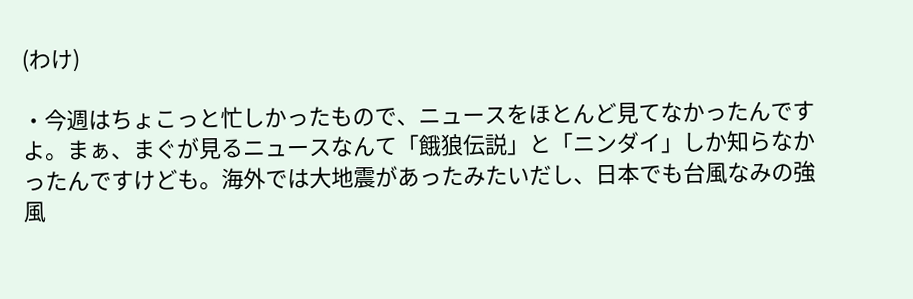(わけ)

・今週はちょこっと忙しかったもので、ニュースをほとんど見てなかったんですよ。まぁ、まぐが見るニュースなんて「餓狼伝説」と「ニンダイ」しか知らなかったんですけども。海外では大地震があったみたいだし、日本でも台風なみの強風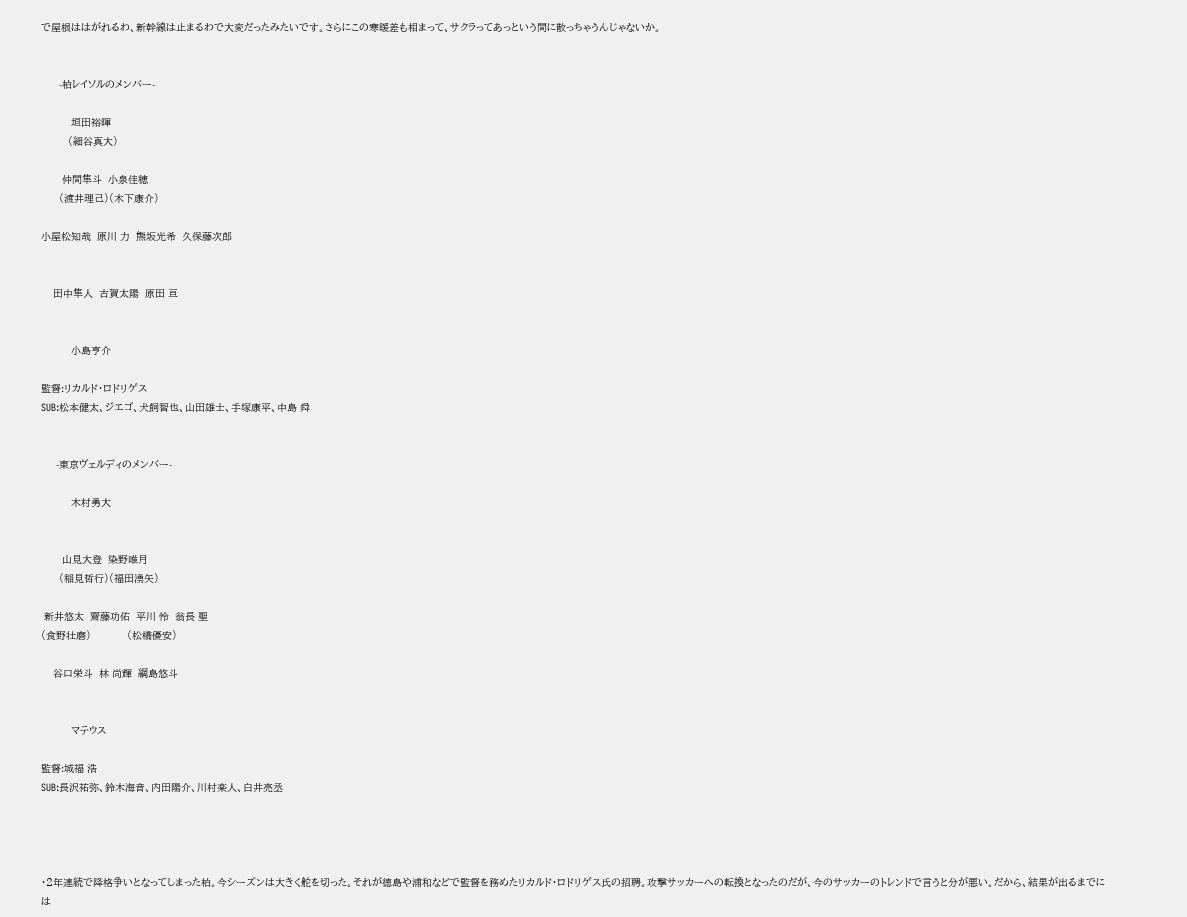で屋根ははがれるわ、新幹線は止まるわで大変だったみたいです。さらにこの寒暖差も相まって、サクラってあっという間に散っちゃうんじゃないか。


      -柏レイソルのメンバー-

          垣田裕暉
         (細谷真大)

       仲間隼斗  小泉佳穂
      (渡井理己)(木下康介)

小屋松知哉  原川 力  熊坂光希  久保藤次郎


    田中隼人  古賀太陽  原田 亘


          小島亨介

監督:リカルド・ロドリゲス
SUB:松本健太、ジエゴ、犬飼智也、山田雄士、手塚康平、中島 舜


     -東京ヴェルディのメンバー-

          木村勇大


       山見大登  染野唯月
      (稲見哲行)(福田湧矢)

 新井悠太  齋藤功佑  平川 怜  翁長 聖
(食野壮磨)            (松橋優安)

    谷口栄斗  林 尚輝  綱島悠斗


          マテウス

監督:城福 浩
SUB:長沢祐弥、鈴木海音、内田陽介、川村楽人、白井亮丞




・2年連続で降格争いとなってしまった柏。今シーズンは大きく舵を切った。それが徳島や浦和などで監督を務めたリカルド・ロドリゲス氏の招聘。攻撃サッカーへの転換となったのだが、今のサッカーのトレンドで言うと分が悪い。だから、結果が出るまでには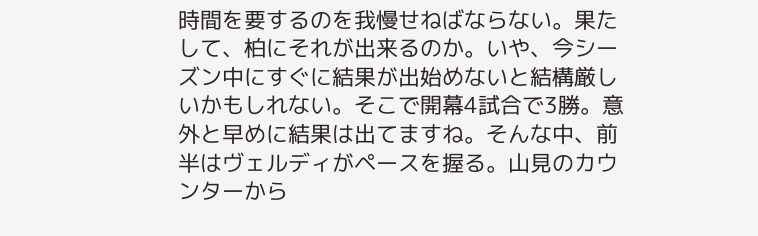時間を要するのを我慢せねばならない。果たして、柏にそれが出来るのか。いや、今シーズン中にすぐに結果が出始めないと結構厳しいかもしれない。そこで開幕4試合で3勝。意外と早めに結果は出てますね。そんな中、前半はヴェルディがペースを握る。山見のカウンターから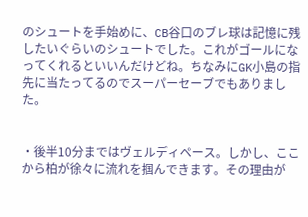のシュートを手始めに、CB谷口のブレ球は記憶に残したいぐらいのシュートでした。これがゴールになってくれるといいんだけどね。ちなみにGK小島の指先に当たってるのでスーパーセーブでもありました。


・後半10分まではヴェルディペース。しかし、ここから柏が徐々に流れを掴んできます。その理由が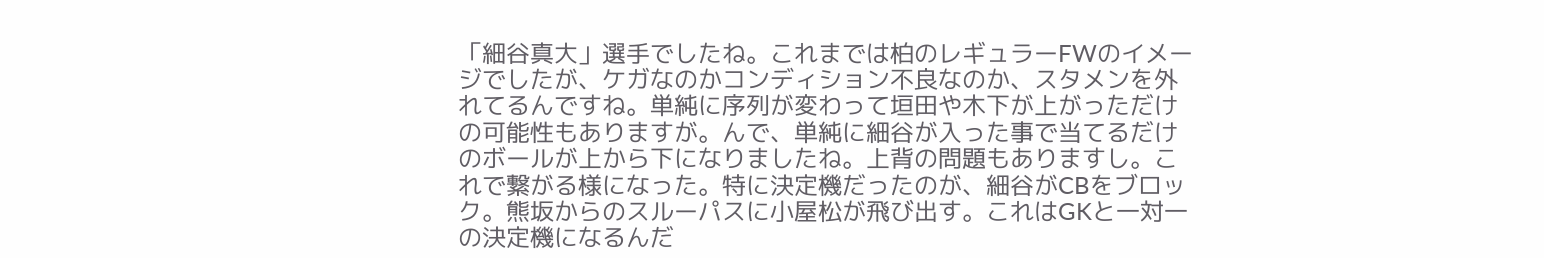「細谷真大」選手でしたね。これまでは柏のレギュラーFWのイメージでしたが、ケガなのかコンディション不良なのか、スタメンを外れてるんですね。単純に序列が変わって垣田や木下が上がっただけの可能性もありますが。んで、単純に細谷が入った事で当てるだけのボールが上から下になりましたね。上背の問題もありますし。これで繋がる様になった。特に決定機だったのが、細谷がCBをブロック。熊坂からのスルーパスに小屋松が飛び出す。これはGKと一対一の決定機になるんだ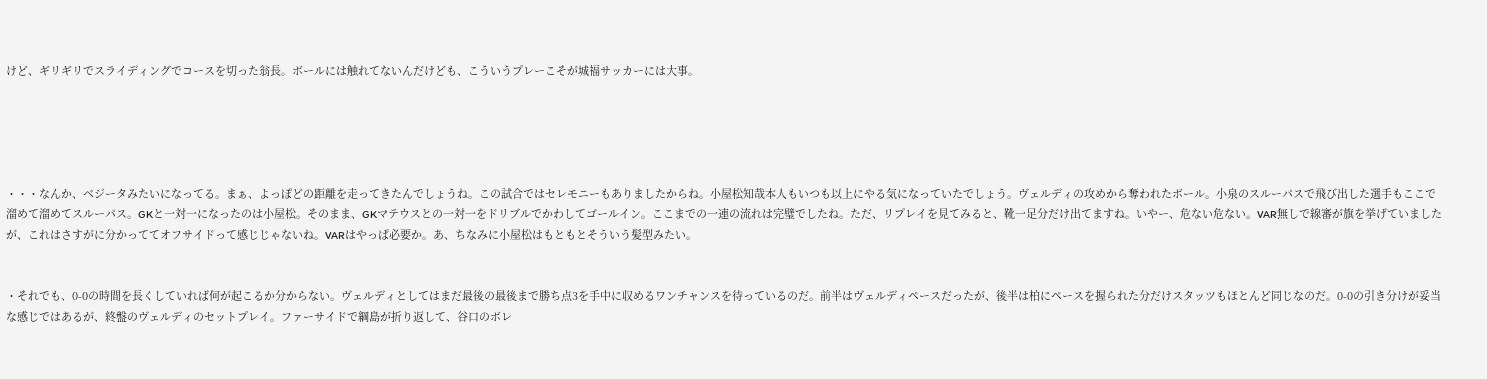けど、ギリギリでスライディングでコースを切った翁長。ボールには触れてないんだけども、こういうプレーこそが城福サッカーには大事。





・・・なんか、ベジータみたいになってる。まぁ、よっぽどの距離を走ってきたんでしょうね。この試合ではセレモニーもありましたからね。小屋松知哉本人もいつも以上にやる気になっていたでしょう。ヴェルディの攻めから奪われたボール。小泉のスルーパスで飛び出した選手もここで溜めて溜めてスルーパス。GKと一対一になったのは小屋松。そのまま、GKマテウスとの一対一をドリブルでかわしてゴールイン。ここまでの一連の流れは完璧でしたね。ただ、リプレイを見てみると、靴一足分だけ出てますね。いやー、危ない危ない。VAR無しで線審が旗を挙げていましたが、これはさすがに分かっててオフサイドって感じじゃないね。VARはやっぱ必要か。あ、ちなみに小屋松はもともとそういう髪型みたい。


・それでも、0-0の時間を長くしていれば何が起こるか分からない。ヴェルディとしてはまだ最後の最後まで勝ち点3を手中に収めるワンチャンスを待っているのだ。前半はヴェルディペースだったが、後半は柏にペースを握られた分だけスタッツもほとんど同じなのだ。0-0の引き分けが妥当な感じではあるが、終盤のヴェルディのセットプレイ。ファーサイドで綱島が折り返して、谷口のボレ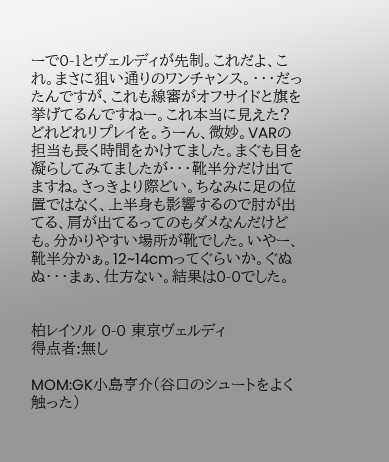ーで0-1とヴェルディが先制。これだよ、これ。まさに狙い通りのワンチャンス。・・・だったんですが、これも線審がオフサイドと旗を挙げてるんですねー。これ本当に見えた? どれどれリプレイを。うーん、微妙。VARの担当も長く時間をかけてました。まぐも目を凝らしてみてましたが・・・靴半分だけ出てますね。さっきより際どい。ちなみに足の位置ではなく、上半身も影響するので肘が出てる、肩が出てるってのもダメなんだけども。分かりやすい場所が靴でした。いやー、靴半分かぁ。12~14cmってぐらいか。ぐぬぬ・・・まぁ、仕方ない。結果は0-0でした。


柏レイソル 0-0 東京ヴェルディ
得点者:無し

MOM:GK小島亨介(谷口のシュートをよく触った)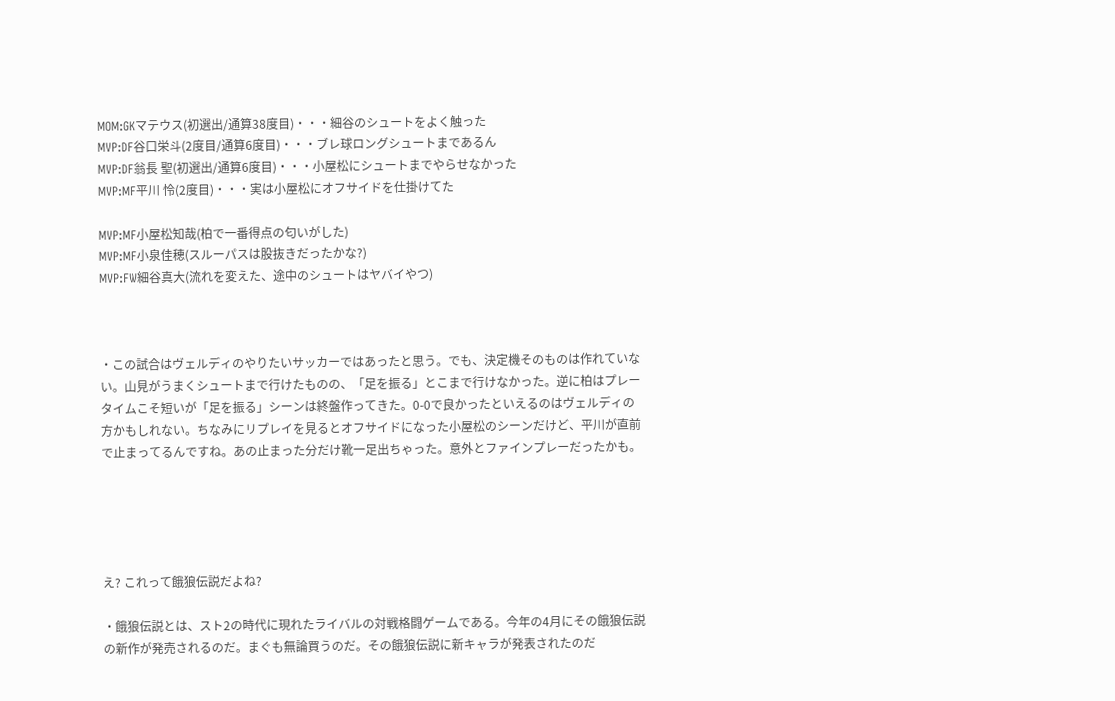MOM:GKマテウス(初選出/通算38度目)・・・細谷のシュートをよく触った
MVP:DF谷口栄斗(2度目/通算6度目)・・・ブレ球ロングシュートまであるん
MVP:DF翁長 聖(初選出/通算6度目)・・・小屋松にシュートまでやらせなかった
MVP:MF平川 怜(2度目)・・・実は小屋松にオフサイドを仕掛けてた

MVP:MF小屋松知哉(柏で一番得点の匂いがした)
MVP:MF小泉佳穂(スルーパスは股抜きだったかな?)
MVP:FW細谷真大(流れを変えた、途中のシュートはヤバイやつ)



・この試合はヴェルディのやりたいサッカーではあったと思う。でも、決定機そのものは作れていない。山見がうまくシュートまで行けたものの、「足を振る」とこまで行けなかった。逆に柏はプレータイムこそ短いが「足を振る」シーンは終盤作ってきた。0-0で良かったといえるのはヴェルディの方かもしれない。ちなみにリプレイを見るとオフサイドになった小屋松のシーンだけど、平川が直前で止まってるんですね。あの止まった分だけ靴一足出ちゃった。意外とファインプレーだったかも。





え? これって餓狼伝説だよね?

・餓狼伝説とは、スト2の時代に現れたライバルの対戦格闘ゲームである。今年の4月にその餓狼伝説の新作が発売されるのだ。まぐも無論買うのだ。その餓狼伝説に新キャラが発表されたのだ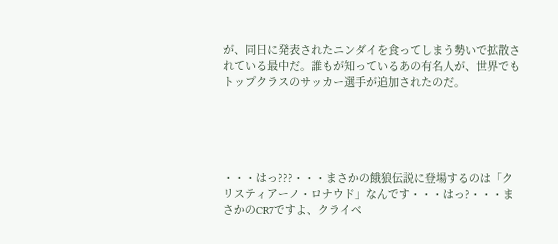が、同日に発表されたニンダイを食ってしまう勢いで拡散されている最中だ。誰もが知っているあの有名人が、世界でもトップクラスのサッカー選手が追加されたのだ。





・・・はっ???・・・まさかの餓狼伝説に登場するのは「クリスティアーノ・ロナウド」なんです・・・はっ?・・・まさかのCR7ですよ、クライベ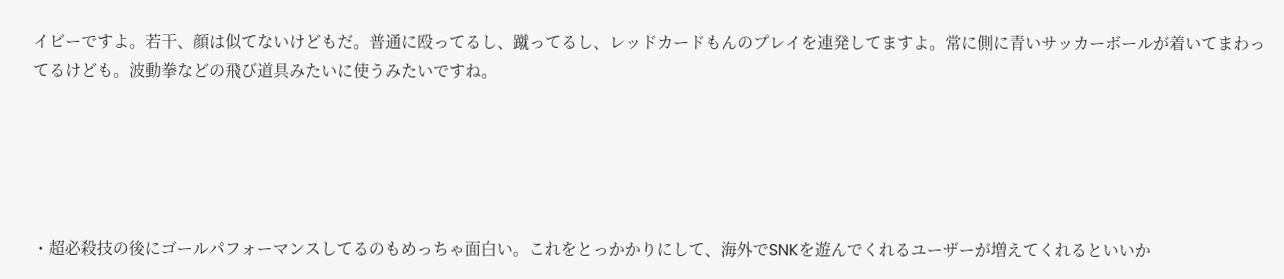イビーですよ。若干、顔は似てないけどもだ。普通に殴ってるし、蹴ってるし、レッドカードもんのプレイを連発してますよ。常に側に青いサッカーボールが着いてまわってるけども。波動拳などの飛び道具みたいに使うみたいですね。





・超必殺技の後にゴールパフォーマンスしてるのもめっちゃ面白い。これをとっかかりにして、海外でSNKを遊んでくれるユーザーが増えてくれるといいか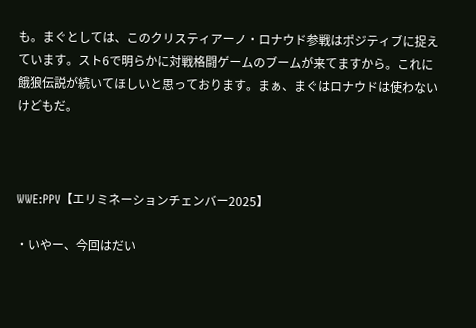も。まぐとしては、このクリスティアーノ・ロナウド参戦はポジティブに捉えています。スト6で明らかに対戦格闘ゲームのブームが来てますから。これに餓狼伝説が続いてほしいと思っております。まぁ、まぐはロナウドは使わないけどもだ。



WWE:PPV【エリミネーションチェンバー2025】

・いやー、今回はだい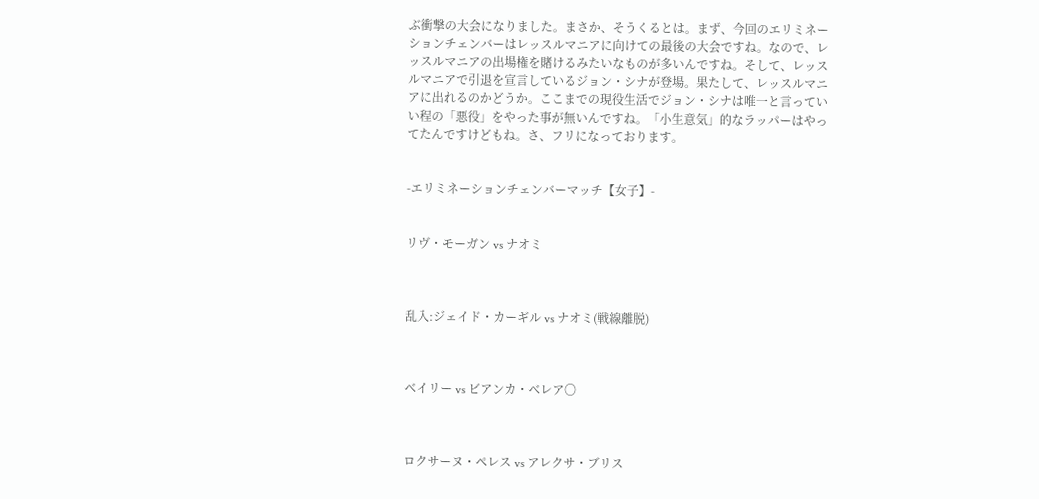ぶ衝撃の大会になりました。まさか、そうくるとは。まず、今回のエリミネーションチェンバーはレッスルマニアに向けての最後の大会ですね。なので、レッスルマニアの出場権を賭けるみたいなものが多いんですね。そして、レッスルマニアで引退を宣言しているジョン・シナが登場。果たして、レッスルマニアに出れるのかどうか。ここまでの現役生活でジョン・シナは唯一と言っていい程の「悪役」をやった事が無いんですね。「小生意気」的なラッパーはやってたんですけどもね。さ、フリになっております。


-エリミネーションチェンバーマッチ【女子】-


リヴ・モーガン vs ナオミ



乱入:ジェイド・カーギル vs ナオミ(戦線離脱)



ベイリー vs ビアンカ・ベレア〇



ロクサーヌ・ペレス vs アレクサ・ブリス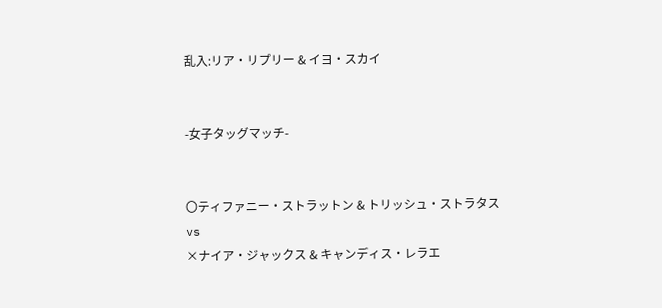乱入:リア・リプリー & イヨ・スカイ


-女子タッグマッチ-


〇ティファニー・ストラットン & トリッシュ・ストラタス
vs
×ナイア・ジャックス & キャンディス・レラエ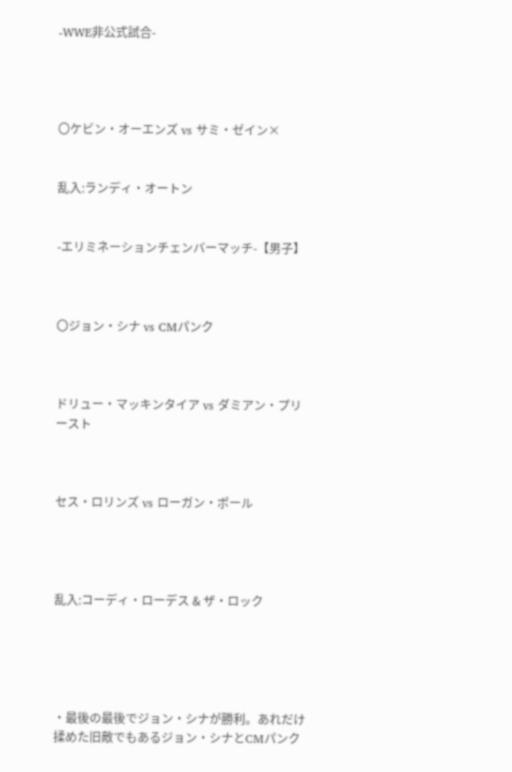-WWE非公式試合-




〇ケビン・オーエンズ vs サミ・ゼイン×


乱入:ランディ・オートン


-エリミネーションチェンバーマッチ-【男子】



〇ジョン・シナ vs CMパンク



ドリュー・マッキンタイア vs ダミアン・プリースト



セス・ロリンズ vs ローガン・ポール




乱入:コーディ・ローデス & ザ・ロック





・最後の最後でジョン・シナが勝利。あれだけ揉めた旧敵でもあるジョン・シナとCMパンク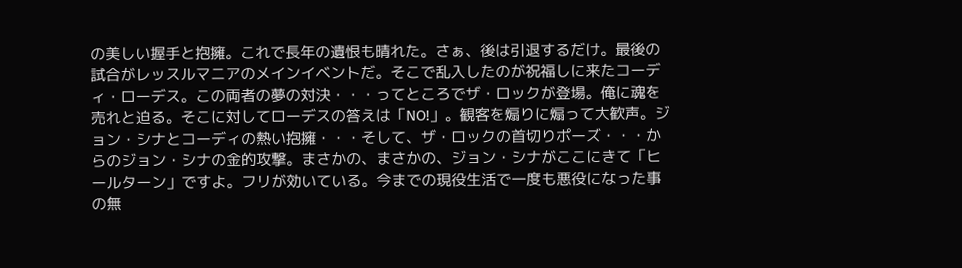の美しい握手と抱擁。これで長年の遺恨も晴れた。さぁ、後は引退するだけ。最後の試合がレッスルマニアのメインイベントだ。そこで乱入したのが祝福しに来たコーディ・ローデス。この両者の夢の対決・・・ってところでザ・ロックが登場。俺に魂を売れと迫る。そこに対してローデスの答えは「NO!」。観客を煽りに煽って大歓声。ジョン・シナとコーディの熱い抱擁・・・そして、ザ・ロックの首切りポーズ・・・からのジョン・シナの金的攻撃。まさかの、まさかの、ジョン・シナがここにきて「ヒールターン」ですよ。フリが効いている。今までの現役生活で一度も悪役になった事の無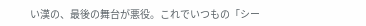い漢の、最後の舞台が悪役。これでいつもの「シー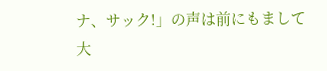ナ、サック!」の声は前にもまして大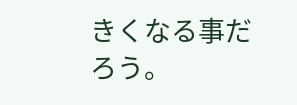きくなる事だろう。